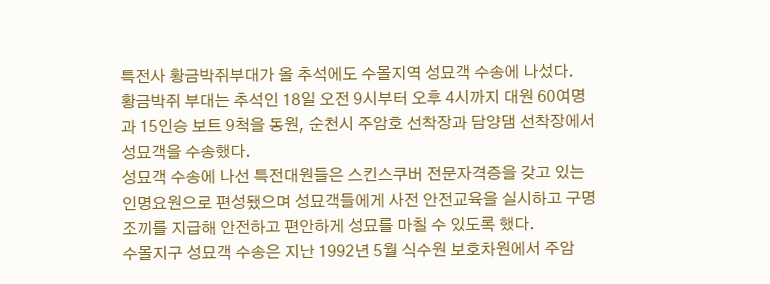특전사 황금박쥐부대가 올 추석에도 수몰지역 성묘객 수송에 나섰다.
황금박쥐 부대는 추석인 18일 오전 9시부터 오후 4시까지 대원 60여명과 15인승 보트 9척을 동원, 순천시 주암호 선착장과 담양댐 선착장에서 성묘객을 수송했다.
성묘객 수송에 나선 특전대원들은 스킨스쿠버 전문자격증을 갖고 있는 인명요원으로 편성됐으며 성묘객들에게 사전 안전교육을 실시하고 구명조끼를 지급해 안전하고 편안하게 성묘를 마칠 수 있도록 했다.
수몰지구 성묘객 수송은 지난 1992년 5월 식수원 보호차원에서 주암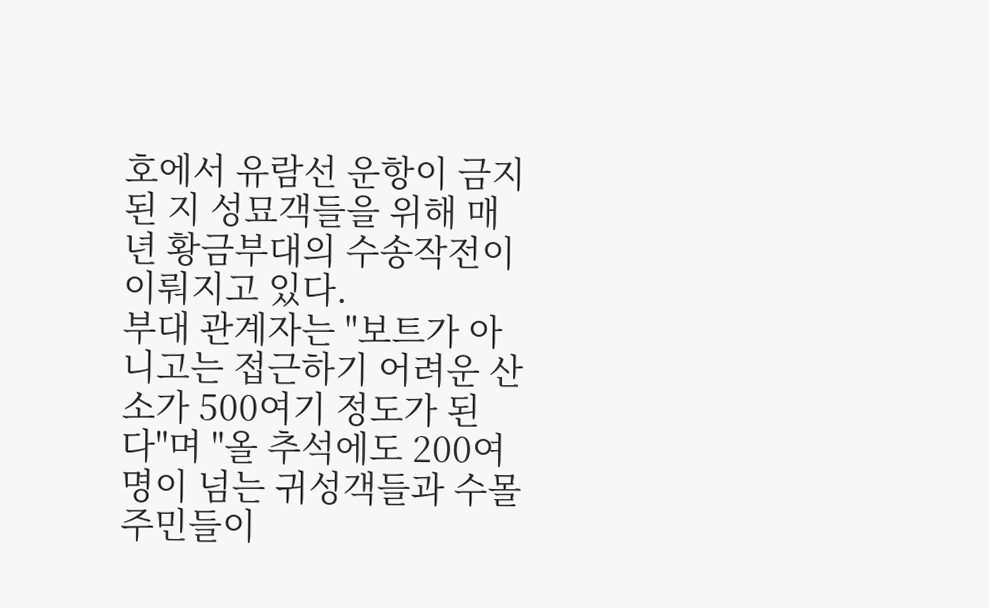호에서 유람선 운항이 금지된 지 성묘객들을 위해 매년 황금부대의 수송작전이 이뤄지고 있다.
부대 관계자는 "보트가 아니고는 접근하기 어려운 산소가 500여기 정도가 된다"며 "올 추석에도 200여명이 넘는 귀성객들과 수몰주민들이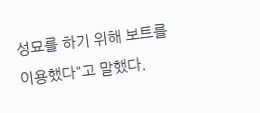성묘를 하기 위해 보트를 이용했다"고 말했다.